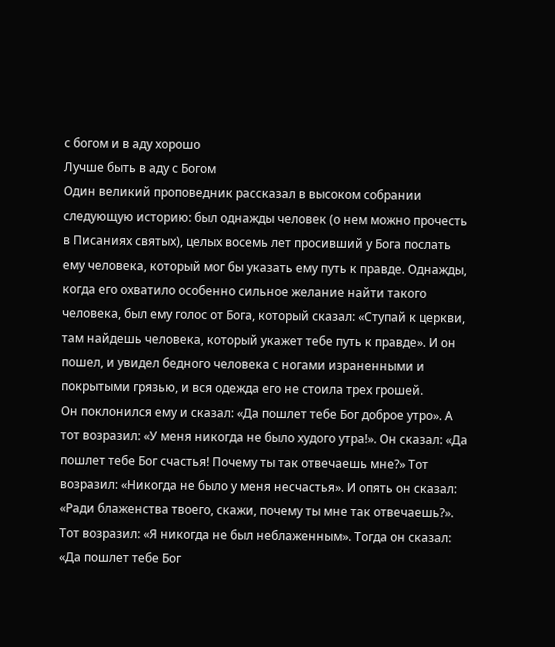с богом и в аду хорошо
Лучше быть в аду с Богом
Один великий проповедник рассказал в высоком собрании следующую историю: был однажды человек (о нем можно прочесть в Писаниях святых), целых восемь лет просивший у Бога послать ему человека, который мог бы указать ему путь к правде. Однажды, когда его охватило особенно сильное желание найти такого человека, был ему голос от Бога, который сказал: «Ступай к церкви, там найдешь человека, который укажет тебе путь к правде». И он пошел, и увидел бедного человека с ногами израненными и покрытыми грязью, и вся одежда его не стоила трех грошей.
Он поклонился ему и сказал: «Да пошлет тебе Бог доброе утро». А тот возразил: «У меня никогда не было худого утра!». Он сказал: «Да пошлет тебе Бог счастья! Почему ты так отвечаешь мне?» Тот возразил: «Никогда не было у меня несчастья». И опять он сказал: «Ради блаженства твоего, скажи, почему ты мне так отвечаешь?». Тот возразил: «Я никогда не был неблаженным». Тогда он сказал: «Да пошлет тебе Бог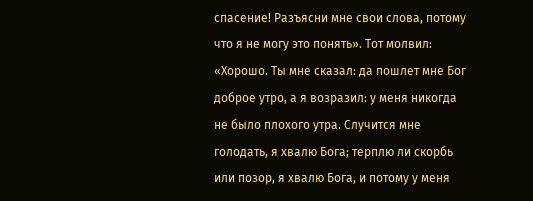спасение! Разъясни мне свои слова, потому что я не могу это понять». Тот молвил: «Хорошо. Ты мне сказал: да пошлет мне Бог доброе утро, а я возразил: у меня никогда не было плохого утра. Случится мне голодать, я хвалю Бога; терплю ли скорбь или позор, я хвалю Бога, и потому у меня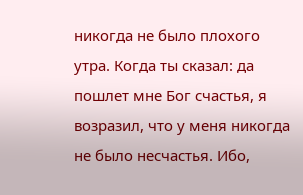никогда не было плохого утра. Когда ты сказал: да пошлет мне Бог счастья, я возразил, что у меня никогда не было несчастья. Ибо,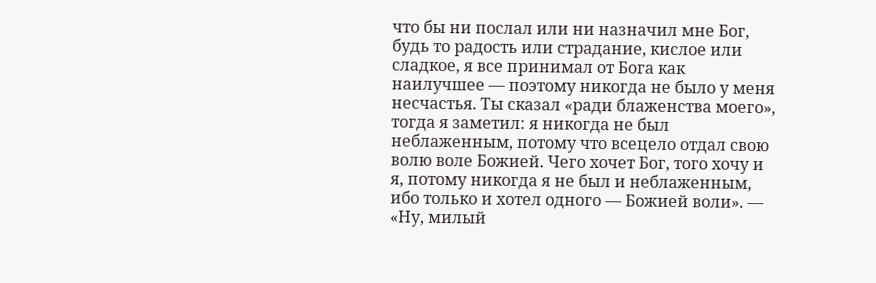что бы ни послал или ни назначил мне Бог, будь то радость или страдание, кислое или сладкое, я все принимал от Бога как наилучшее — поэтому никогда не было у меня несчастья. Ты сказал «ради блаженства моего», тогда я заметил: я никогда не был неблаженным, потому что всецело отдал свою волю воле Божией. Чего хочет Бог, того хочу и я, потому никогда я не был и неблаженным, ибо только и хотел одного — Божией воли». — «Ну, милый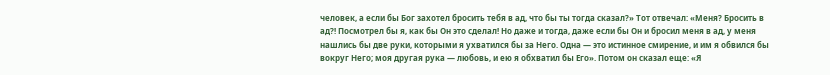человек, а если бы Бог захотел бросить тебя в ад, что бы ты тогда сказал?» Тот отвечал: «Меня? Бросить в ад?! Посмотрел бы я, как бы Он это сделал! Но даже и тогда, даже если бы Он и бросил меня в ад, у меня нашлись бы две руки, которыми я ухватился бы за Него. Одна — это истинное смирение, и им я обвился бы вокруг Него; моя другая рука — любовь, и ею я обхватил бы Его». Потом он сказал еще: «Я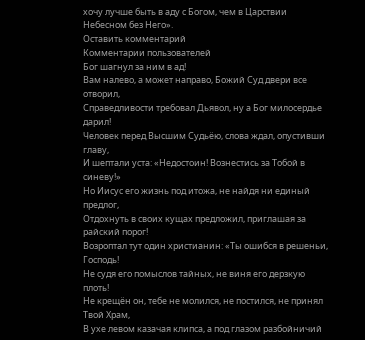хочу лучше быть в аду с Богом, чем в Царствии Небесном без Него».
Оставить комментарий
Комментарии пользователей
Бог шагнул за ним в ад!
Вам налево, а может направо, Божий Суд двери все отворил,
Справедливости требовал Дьявол, ну а Бог милосердье дарил!
Человек перед Высшим Судьёю, слова ждал, опустивши главу,
И шептали уста: «Недостоин! Вознестись за Тобой в синеву!»
Но Иисус его жизнь под итожа, не найдя ни единый предлог,
Отдохнуть в своих кущах предложил, приглашая за райский порог!
Возроптал тут один христианин: «Ты ошибся в решеньи, Господь!
Не судя его помыслов тайных, не виня его дерзкую плоть!
Не крещён он, тебе не молился, не постился, не принял Твой Храм,
В ухе левом казачая клипса, а под глазом разбойничий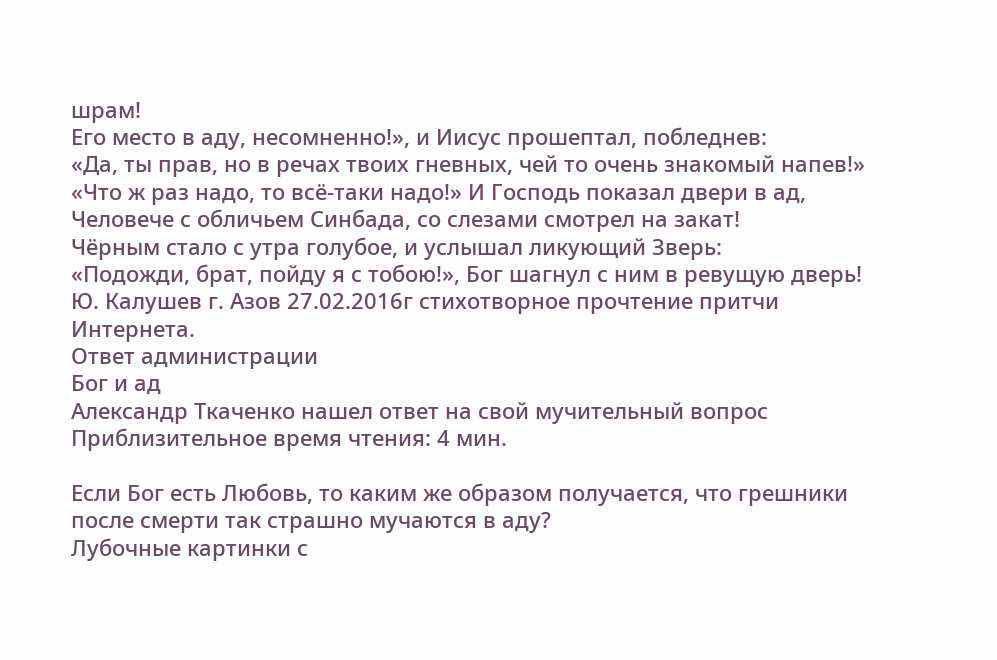шрам!
Его место в аду, несомненно!», и Иисус прошептал, побледнев:
«Да, ты прав, но в речах твоих гневных, чей то очень знакомый напев!»
«Что ж раз надо, то всё-таки надо!» И Господь показал двери в ад,
Человече с обличьем Синбада, со слезами смотрел на закат!
Чёрным стало с утра голубое, и услышал ликующий Зверь:
«Подожди, брат, пойду я с тобою!», Бог шагнул с ним в ревущую дверь!
Ю. Калушев г. Азов 27.02.2016г стихотворное прочтение притчи Интернета.
Ответ администрации
Бог и ад
Александр Ткаченко нашел ответ на свой мучительный вопрос
Приблизительное время чтения: 4 мин.

Если Бог есть Любовь, то каким же образом получается, что грешники после смерти так страшно мучаются в аду?
Лубочные картинки с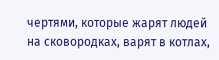чертями, которые жарят людей на сковородках, варят в котлах,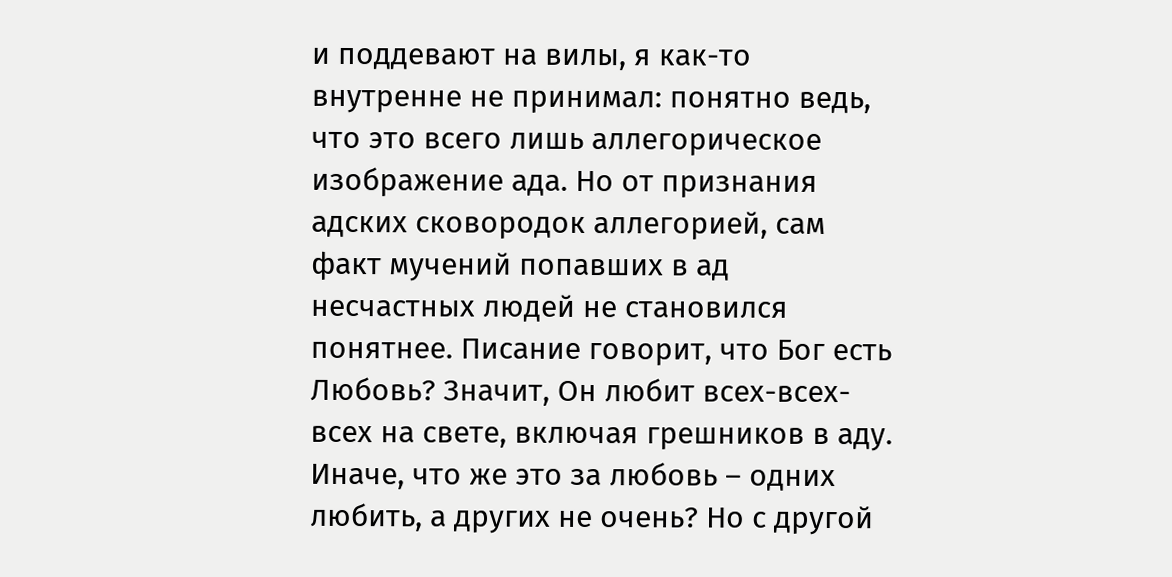и поддевают на вилы, я как-то внутренне не принимал: понятно ведь, что это всего лишь аллегорическое изображение ада. Но от признания адских сковородок аллегорией, сам факт мучений попавших в ад несчастных людей не становился понятнее. Писание говорит, что Бог есть Любовь? Значит, Он любит всех-всех-всех на свете, включая грешников в аду. Иначе, что же это за любовь – одних любить, а других не очень? Но с другой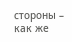стороны – как же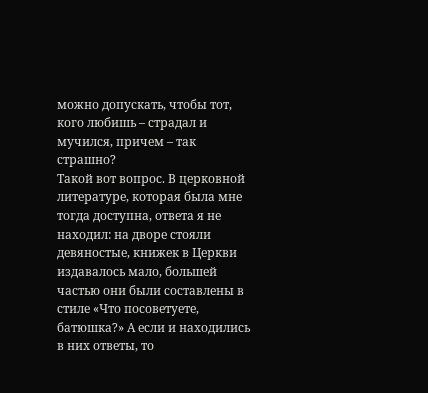можно допускать, чтобы тот, кого любишь – страдал и мучился, причем – так страшно?
Такой вот вопрос. В церковной литературе, которая была мне тогда доступна, ответа я не находил: на дворе стояли девяностые, книжек в Церкви издавалось мало, большей частью они были составлены в стиле «Что посоветуете, батюшка?» А если и находились в них ответы, то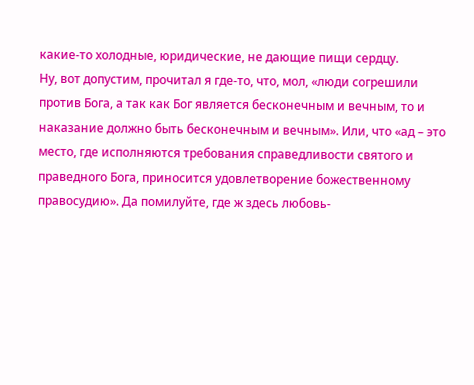какие-то холодные, юридические, не дающие пищи сердцу.
Ну, вот допустим, прочитал я где-то, что, мол, «люди согрешили против Бога, а так как Бог является бесконечным и вечным, то и наказание должно быть бесконечным и вечным». Или, что «ад – это место, где исполняются требования справедливости святого и праведного Бога, приносится удовлетворение божественному правосудию». Да помилуйте, где ж здесь любовь-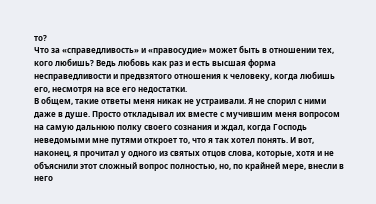то?
Что за «справедливость» и «правосудие» может быть в отношении тех, кого любишь? Ведь любовь как раз и есть высшая форма несправедливости и предвзятого отношения к человеку, когда любишь его, несмотря на все его недостатки.
В общем, такие ответы меня никак не устраивали. Я не спорил с ними даже в душе. Просто откладывал их вместе с мучившим меня вопросом на самую дальнюю полку своего сознания и ждал, когда Господь неведомыми мне путями откроет то, что я так хотел понять. И вот, наконец, я прочитал у одного из святых отцов слова, которые, хотя и не объяснили этот сложный вопрос полностью, но, по крайней мере, внесли в него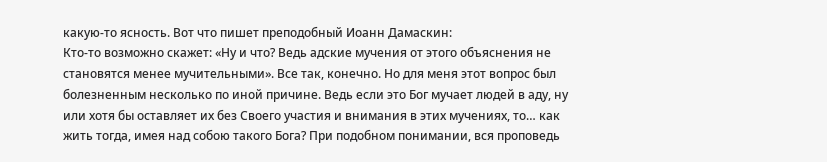какую-то ясность. Вот что пишет преподобный Иоанн Дамаскин:
Кто-то возможно скажет: «Ну и что? Ведь адские мучения от этого объяснения не становятся менее мучительными». Все так, конечно. Но для меня этот вопрос был болезненным несколько по иной причине. Ведь если это Бог мучает людей в аду, ну или хотя бы оставляет их без Своего участия и внимания в этих мучениях, то… как жить тогда, имея над собою такого Бога? При подобном понимании, вся проповедь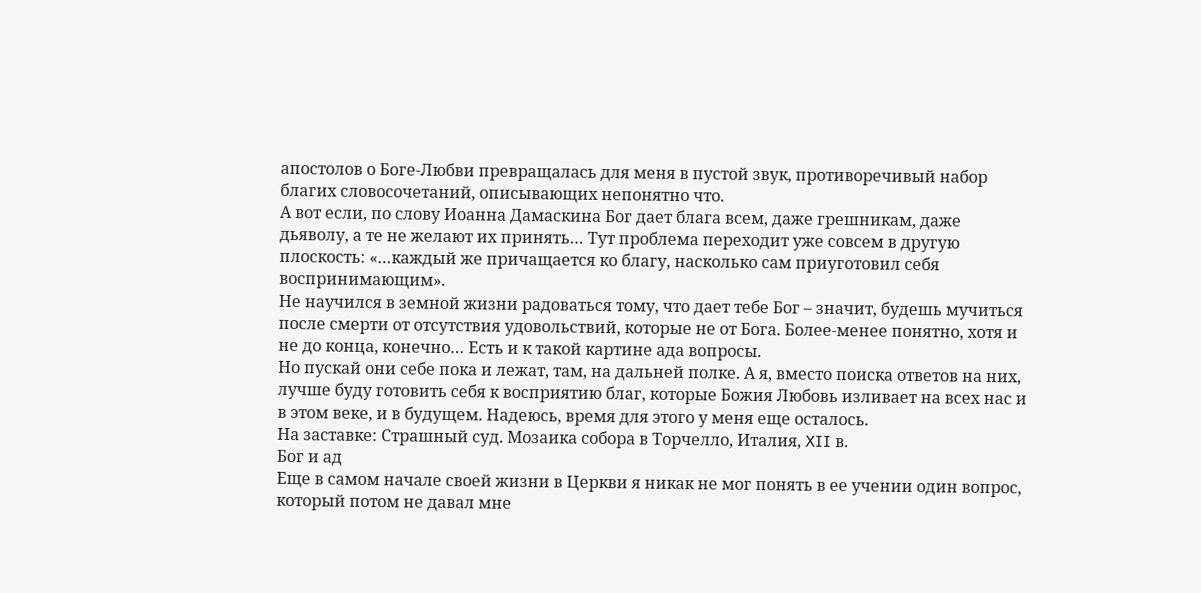апостолов о Боге-Любви превращалась для меня в пустой звук, противоречивый набор благих словосочетаний, описывающих непонятно что.
А вот если, по слову Иоанна Дамаскина Бог дает блага всем, даже грешникам, даже дьяволу, а те не желают их принять… Тут проблема переходит уже совсем в другую плоскость: «…каждый же причащается ко благу, насколько сам приуготовил себя воспринимающим».
Не научился в земной жизни радоваться тому, что дает тебе Бог – значит, будешь мучиться после смерти от отсутствия удовольствий, которые не от Бога. Более-менее понятно, хотя и не до конца, конечно… Есть и к такой картине ада вопросы.
Но пускай они себе пока и лежат, там, на дальней полке. А я, вместо поиска ответов на них, лучше буду готовить себя к восприятию благ, которые Божия Любовь изливает на всех нас и в этом веке, и в будущем. Надеюсь, время для этого у меня еще осталось.
На заставке: Страшный суд. Мозаика собора в Торчелло, Италия, XII в.
Бог и ад
Еще в самом начале своей жизни в Церкви я никак не мог понять в ее учении один вопрос, который потом не давал мне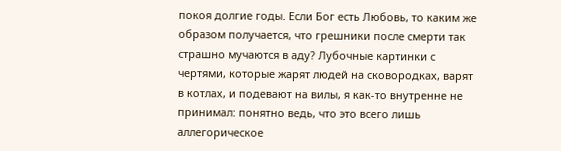покоя долгие годы. Если Бог есть Любовь, то каким же образом получается, что грешники после смерти так страшно мучаются в аду? Лубочные картинки с чертями, которые жарят людей на сковородках, варят в котлах, и подевают на вилы, я как-то внутренне не принимал: понятно ведь, что это всего лишь аллегорическое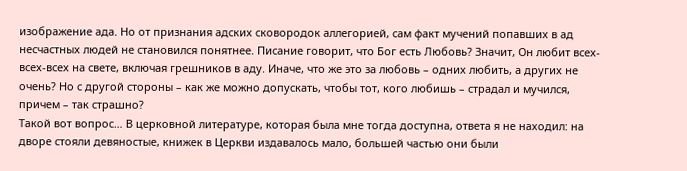изображение ада. Но от признания адских сковородок аллегорией, сам факт мучений попавших в ад несчастных людей не становился понятнее. Писание говорит, что Бог есть Любовь? Значит, Он любит всех-всех-всех на свете, включая грешников в аду. Иначе, что же это за любовь – одних любить, а других не очень? Но с другой стороны – как же можно допускать, чтобы тот, кого любишь – страдал и мучился, причем – так страшно?
Такой вот вопрос… В церковной литературе, которая была мне тогда доступна, ответа я не находил: на дворе стояли девяностые, книжек в Церкви издавалось мало, большей частью они были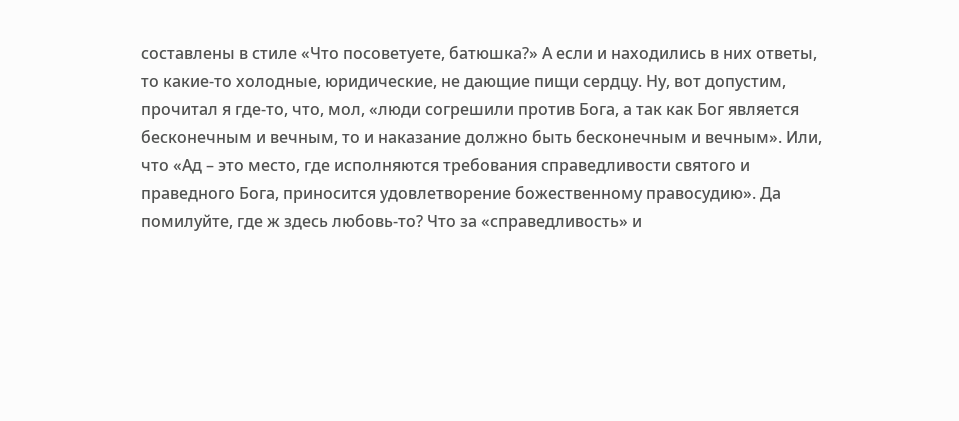составлены в стиле «Что посоветуете, батюшка?» А если и находились в них ответы, то какие-то холодные, юридические, не дающие пищи сердцу. Ну, вот допустим, прочитал я где-то, что, мол, «люди согрешили против Бога, а так как Бог является бесконечным и вечным, то и наказание должно быть бесконечным и вечным». Или, что «Ад – это место, где исполняются требования справедливости святого и праведного Бога, приносится удовлетворение божественному правосудию». Да помилуйте, где ж здесь любовь-то? Что за «справедливость» и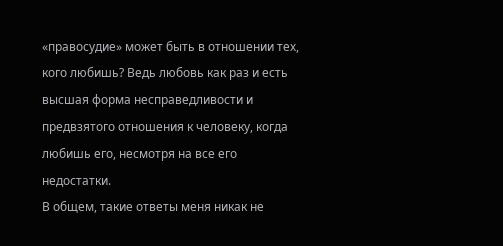«правосудие» может быть в отношении тех, кого любишь? Ведь любовь как раз и есть высшая форма несправедливости и предвзятого отношения к человеку, когда любишь его, несмотря на все его недостатки.
В общем, такие ответы меня никак не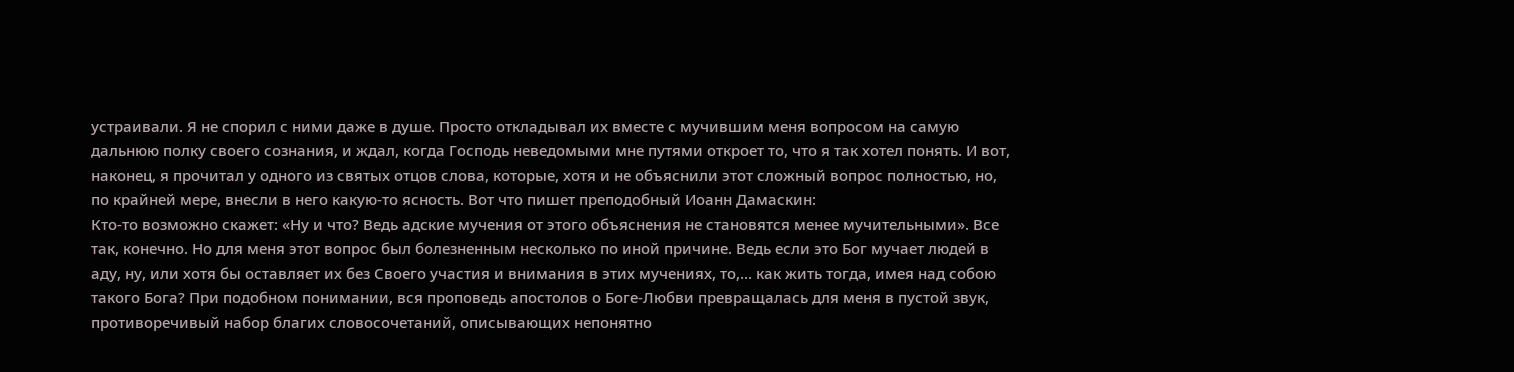устраивали. Я не спорил с ними даже в душе. Просто откладывал их вместе с мучившим меня вопросом на самую дальнюю полку своего сознания, и ждал, когда Господь неведомыми мне путями откроет то, что я так хотел понять. И вот, наконец, я прочитал у одного из святых отцов слова, которые, хотя и не объяснили этот сложный вопрос полностью, но, по крайней мере, внесли в него какую-то ясность. Вот что пишет преподобный Иоанн Дамаскин:
Кто-то возможно скажет: «Ну и что? Ведь адские мучения от этого объяснения не становятся менее мучительными». Все так, конечно. Но для меня этот вопрос был болезненным несколько по иной причине. Ведь если это Бог мучает людей в аду, ну, или хотя бы оставляет их без Своего участия и внимания в этих мучениях, то,… как жить тогда, имея над собою такого Бога? При подобном понимании, вся проповедь апостолов о Боге-Любви превращалась для меня в пустой звук, противоречивый набор благих словосочетаний, описывающих непонятно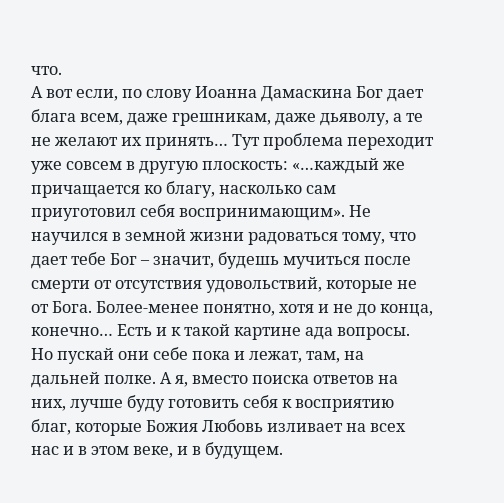что.
А вот если, по слову Иоанна Дамаскина Бог дает блага всем, даже грешникам, даже дьяволу, а те не желают их принять… Тут проблема переходит уже совсем в другую плоскость: «…каждый же причащается ко благу, насколько сам приуготовил себя воспринимающим». Не научился в земной жизни радоваться тому, что дает тебе Бог – значит, будешь мучиться после смерти от отсутствия удовольствий, которые не от Бога. Более-менее понятно, хотя и не до конца, конечно… Есть и к такой картине ада вопросы. Но пускай они себе пока и лежат, там, на дальней полке. А я, вместо поиска ответов на них, лучше буду готовить себя к восприятию благ, которые Божия Любовь изливает на всех нас и в этом веке, и в будущем.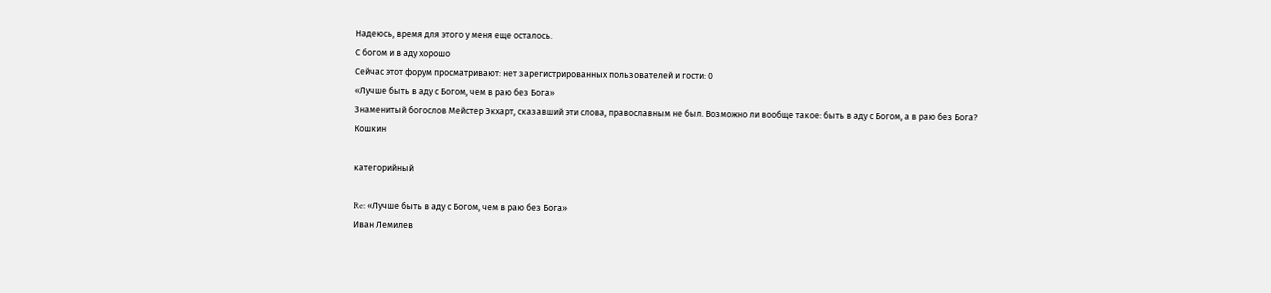Надеюсь, время для этого у меня еще осталось.
С богом и в аду хорошо
Сейчас этот форум просматривают: нет зарегистрированных пользователей и гости: 0
«Лучше быть в аду с Богом, чем в раю без Бога»
Знаменитый богослов Мейстер Экхарт, сказавший эти слова, православным не был. Возможно ли вообще такое: быть в аду с Богом, а в раю без Бога?
Кошкин

категорийный

Re: «Лучше быть в аду с Богом, чем в раю без Бога»
Иван Лемилев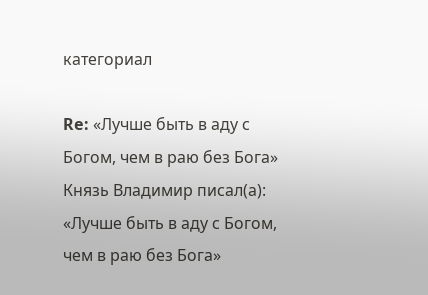категориал

Re: «Лучше быть в аду с Богом, чем в раю без Бога»
Князь Владимир писал(а): «Лучше быть в аду с Богом, чем в раю без Бога»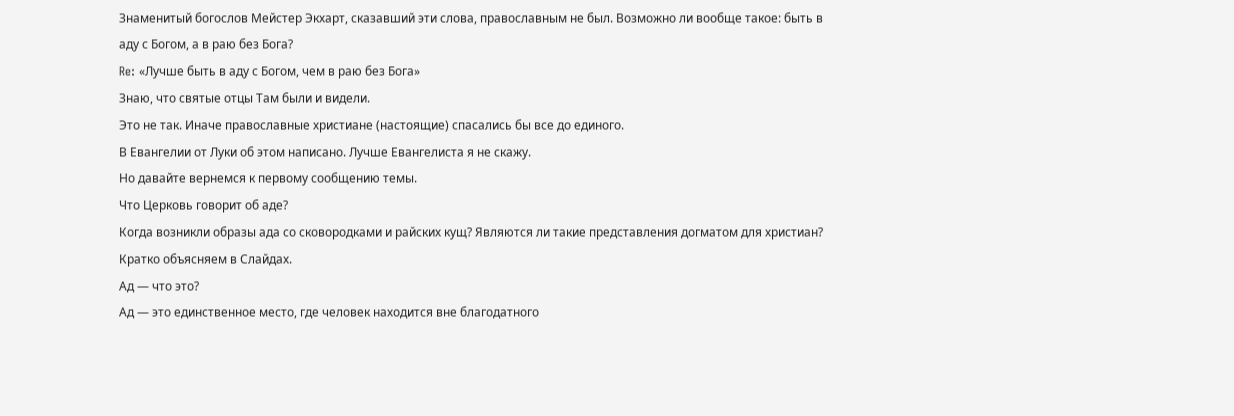Знаменитый богослов Мейстер Экхарт, сказавший эти слова, православным не был. Возможно ли вообще такое: быть в аду с Богом, а в раю без Бога?
Re: «Лучше быть в аду с Богом, чем в раю без Бога»
Знаю, что святые отцы Там были и видели.
Это не так. Иначе православные христиане (настоящие) спасались бы все до единого.
В Евангелии от Луки об этом написано. Лучше Евангелиста я не скажу.
Но давайте вернемся к первому сообщению темы.
Что Церковь говорит об аде?
Когда возникли образы ада со сковородками и райских кущ? Являются ли такие представления догматом для христиан? Кратко объясняем в Слайдах.
Ад — что это?
Ад — это единственное место, где человек находится вне благодатного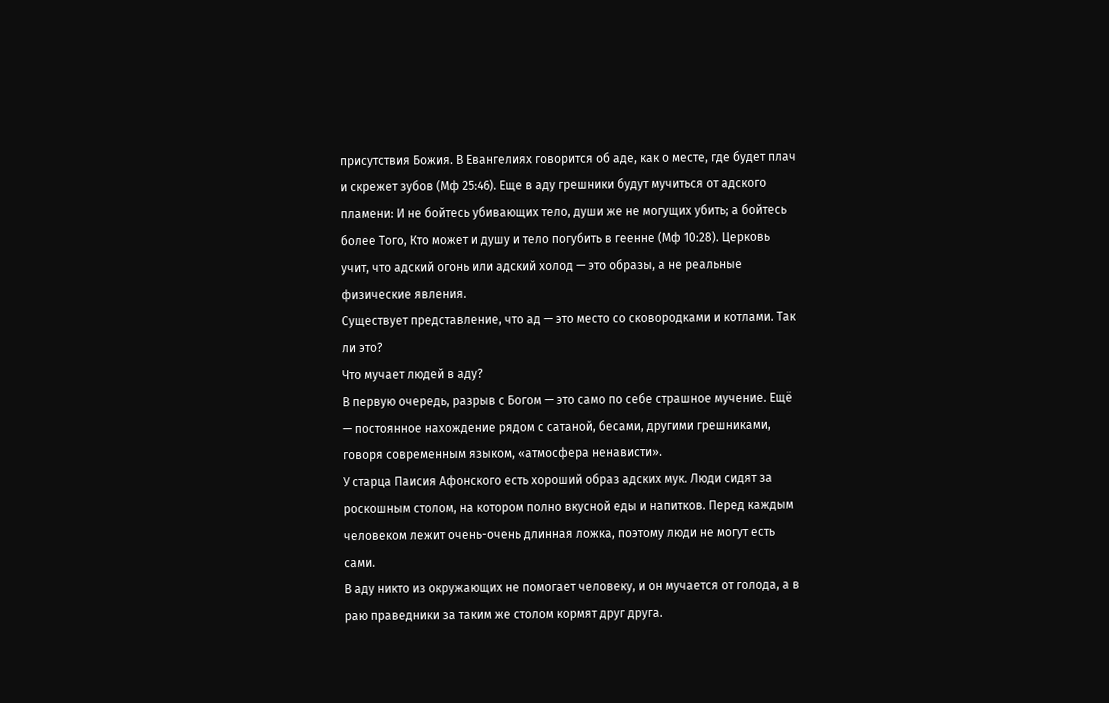присутствия Божия. В Евангелиях говорится об аде, как о месте, где будет плач и скрежет зубов (Мф 25:46). Еще в аду грешники будут мучиться от адского пламени: И не бойтесь убивающих тело, души же не могущих убить; а бойтесь более Того, Кто может и душу и тело погубить в геенне (Мф 10:28). Церковь учит, что адский огонь или адский холод — это образы, а не реальные физические явления.
Существует представление, что ад — это место со сковородками и котлами. Так ли это?
Что мучает людей в аду?
В первую очередь, разрыв с Богом — это само по себе страшное мучение. Ещё — постоянное нахождение рядом с сатаной, бесами, другими грешниками, говоря современным языком, «атмосфера ненависти».
У старца Паисия Афонского есть хороший образ адских мук. Люди сидят за роскошным столом, на котором полно вкусной еды и напитков. Перед каждым человеком лежит очень-очень длинная ложка, поэтому люди не могут есть сами.
В аду никто из окружающих не помогает человеку, и он мучается от голода, а в раю праведники за таким же столом кормят друг друга.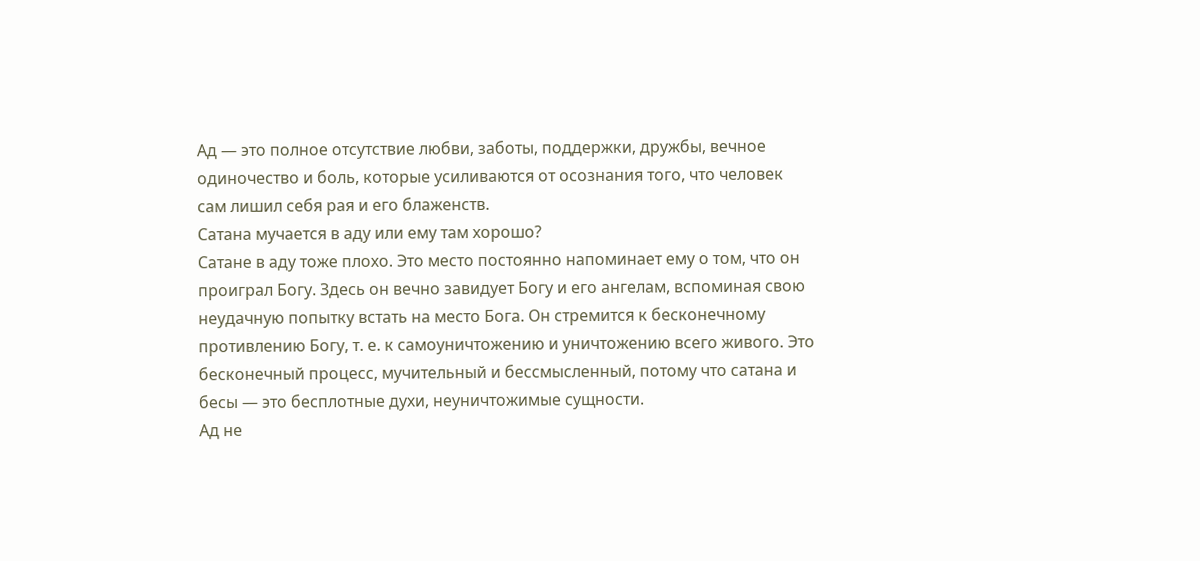Ад — это полное отсутствие любви, заботы, поддержки, дружбы, вечное одиночество и боль, которые усиливаются от осознания того, что человек сам лишил себя рая и его блаженств.
Сатана мучается в аду или ему там хорошо?
Сатане в аду тоже плохо. Это место постоянно напоминает ему о том, что он проиграл Богу. Здесь он вечно завидует Богу и его ангелам, вспоминая свою неудачную попытку встать на место Бога. Он стремится к бесконечному противлению Богу, т. е. к самоуничтожению и уничтожению всего живого. Это бесконечный процесс, мучительный и бессмысленный, потому что сатана и бесы — это бесплотные духи, неуничтожимые сущности.
Ад не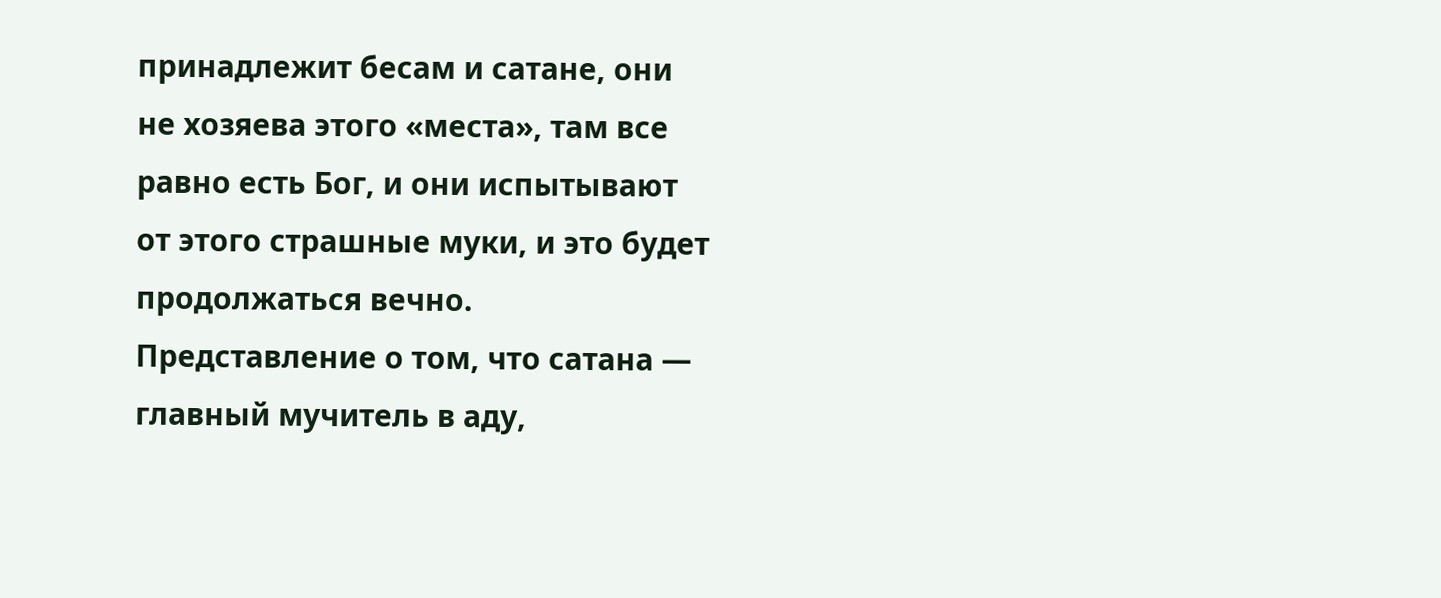принадлежит бесам и сатане, они не хозяева этого «места», там все равно есть Бог, и они испытывают от этого страшные муки, и это будет продолжаться вечно. Представление о том, что сатана — главный мучитель в аду,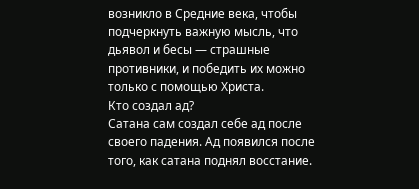возникло в Средние века, чтобы подчеркнуть важную мысль, что дьявол и бесы — страшные противники, и победить их можно только с помощью Христа.
Кто создал ад?
Сатана сам создал себе ад после своего падения. Ад появился после того, как сатана поднял восстание.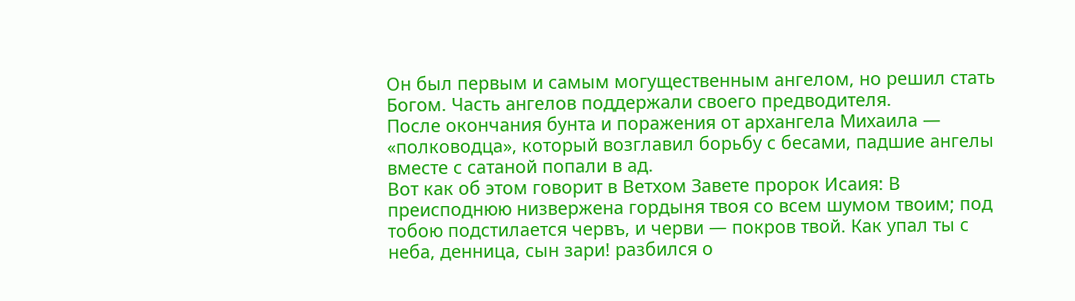Он был первым и самым могущественным ангелом, но решил стать Богом. Часть ангелов поддержали своего предводителя.
После окончания бунта и поражения от архангела Михаила — «полководца», который возглавил борьбу с бесами, падшие ангелы вместе с сатаной попали в ад.
Вот как об этом говорит в Ветхом Завете пророк Исаия: В преисподнюю низвержена гордыня твоя со всем шумом твоим; под тобою подстилается червъ, и черви — покров твой. Как упал ты с неба, денница, сын зари! разбился о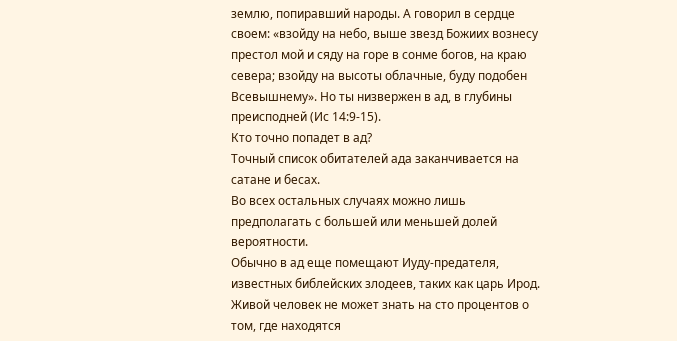землю, попиравший народы. А говорил в сердце своем: «взойду на небо, выше звезд Божиих вознесу престол мой и сяду на горе в сонме богов, на краю севера; взойду на высоты облачные, буду подобен Всевышнему». Но ты низвержен в ад, в глубины преисподней (Ис 14:9-15).
Кто точно попадет в ад?
Точный список обитателей ада заканчивается на сатане и бесах.
Во всех остальных случаях можно лишь предполагать с большей или меньшей долей вероятности.
Обычно в ад еще помещают Иуду-предателя, известных библейских злодеев, таких как царь Ирод.
Живой человек не может знать на сто процентов о том, где находятся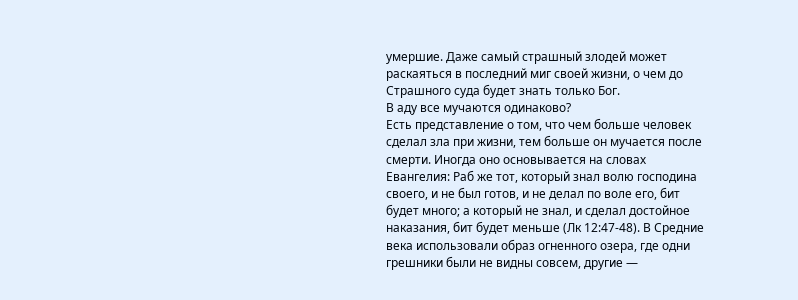умершие. Даже самый страшный злодей может раскаяться в последний миг своей жизни, о чем до Страшного суда будет знать только Бог.
В аду все мучаются одинаково?
Есть представление о том, что чем больше человек сделал зла при жизни, тем больше он мучается после смерти. Иногда оно основывается на словах Евангелия: Раб же тот, который знал волю господина своего, и не был готов, и не делал по воле его, бит будет много; а который не знал, и сделал достойное наказания, бит будет меньше (Лк 12:47-48). В Средние века использовали образ огненного озера, где одни грешники были не видны совсем, другие —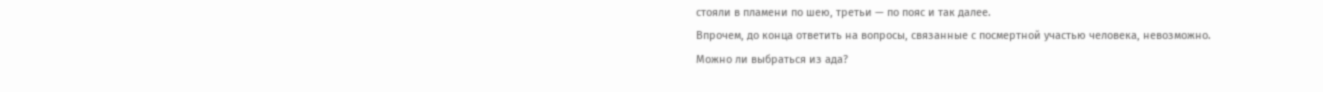стояли в пламени по шею, третьи — по пояс и так далее.
Впрочем, до конца ответить на вопросы, связанные с посмертной участью человека, невозможно.
Можно ли выбраться из ада?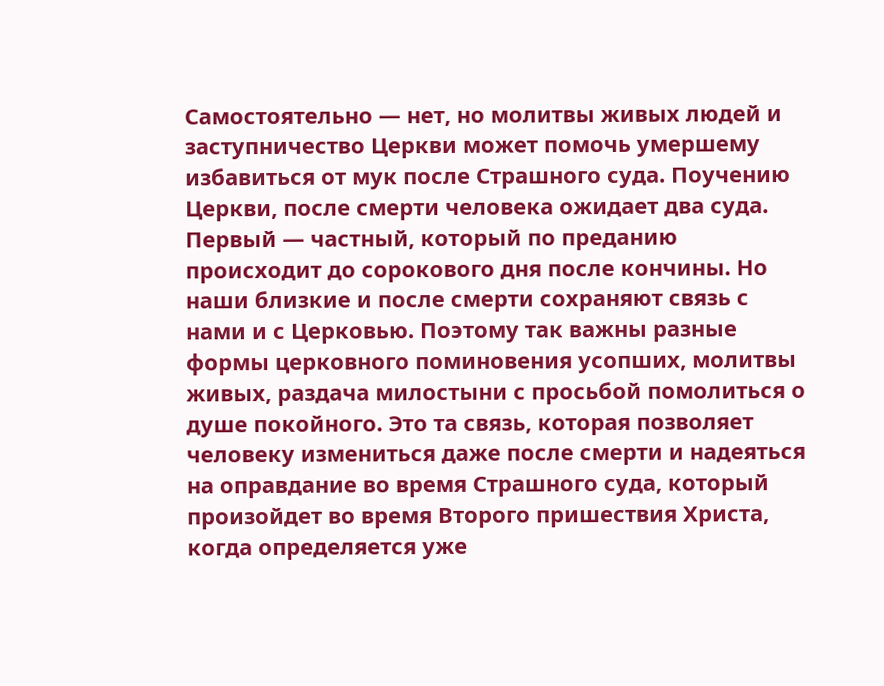Самостоятельно — нет, но молитвы живых людей и заступничество Церкви может помочь умершему избавиться от мук после Страшного суда. Поучению Церкви, после смерти человека ожидает два суда. Первый — частный, который по преданию происходит до сорокового дня после кончины. Но наши близкие и после смерти сохраняют связь с нами и с Церковью. Поэтому так важны разные формы церковного поминовения усопших, молитвы живых, раздача милостыни с просьбой помолиться о душе покойного. Это та связь, которая позволяет человеку измениться даже после смерти и надеяться на оправдание во время Страшного суда, который произойдет во время Второго пришествия Христа, когда определяется уже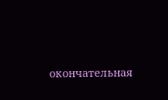окончательная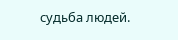судьба людей.